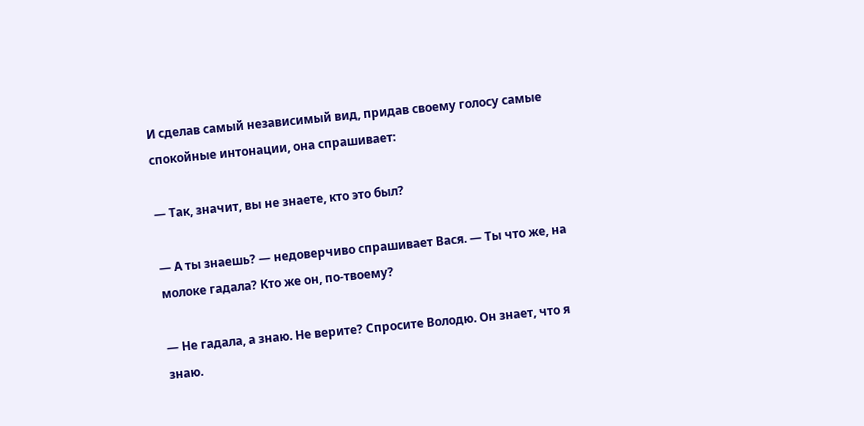И сделав самый независимый вид, придав своему голосу самые спокойные интонации, она спрашивает:

— Так, значит, вы не знаете, кто это был?

— А ты знаешь? — недоверчиво спрашивает Вася. — Ты что же, на молоке гадала? Кто же он, по-твоему?

— Не гадала, а знаю. Не верите? Спросите Володю. Он знает, что я знаю.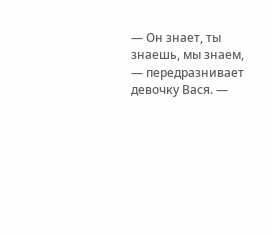— Он знает, ты знаешь, мы знаем, — передразнивает девочку Вася. —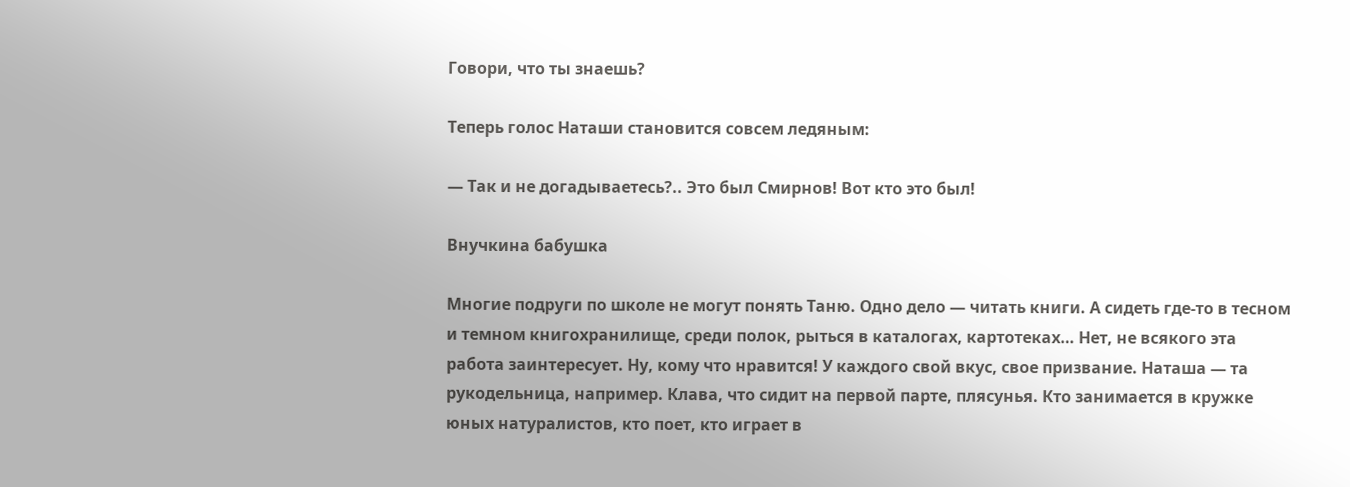Говори, что ты знаешь?

Теперь голос Наташи становится совсем ледяным:

— Так и не догадываетесь?.. Это был Смирнов! Вот кто это был!

Внучкина бабушка

Многие подруги по школе не могут понять Таню. Одно дело — читать книги. А сидеть где-то в тесном и темном книгохранилище, среди полок, рыться в каталогах, картотеках… Нет, не всякого эта работа заинтересует. Ну, кому что нравится! У каждого свой вкус, свое призвание. Наташа — та рукодельница, например. Клава, что сидит на первой парте, плясунья. Кто занимается в кружке юных натуралистов, кто поет, кто играет в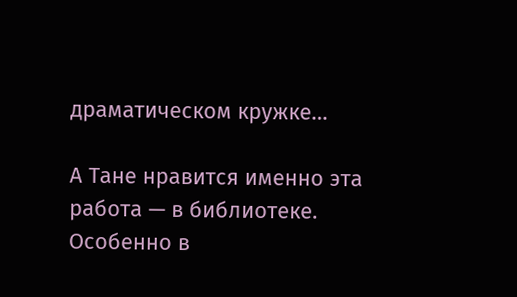драматическом кружке…

А Тане нравится именно эта работа — в библиотеке. Особенно в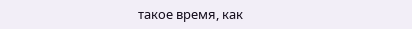такое время, как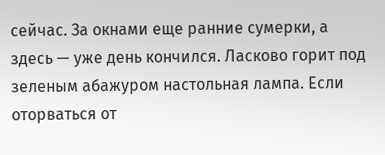сейчас. За окнами еще ранние сумерки, а здесь — уже день кончился. Ласково горит под зеленым абажуром настольная лампа. Если оторваться от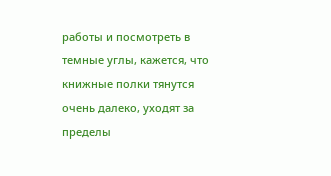работы и посмотреть в темные углы, кажется, что книжные полки тянутся очень далеко, уходят за пределы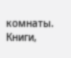комнаты. Книги,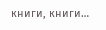книги, книги…